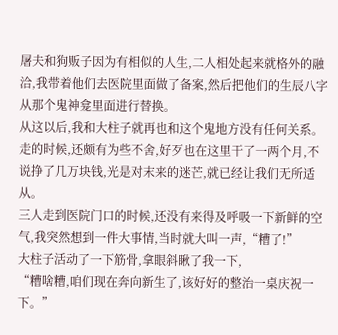屠夫和狗贩子因为有相似的人生,二人相处起来就格外的融洽,我带着他们去医院里面做了备案,然后把他们的生辰八字从那个鬼神龛里面进行替换。
从这以后,我和大柱子就再也和这个鬼地方没有任何关系。
走的时候,还颇有为些不舍,好歹也在这里干了一两个月,不说挣了几万块钱,光是对末来的迷芒,就已经让我们无所适从。
三人走到医院门口的时候,还没有来得及呼吸一下新鲜的空气,我突然想到一件大事情,当时就大叫一声,“糟了!”
大柱子活动了一下筋骨,拿眼斜瞅了我一下,
“糟啥糟,咱们现在奔向新生了,该好好的整治一桌庆祝一下。”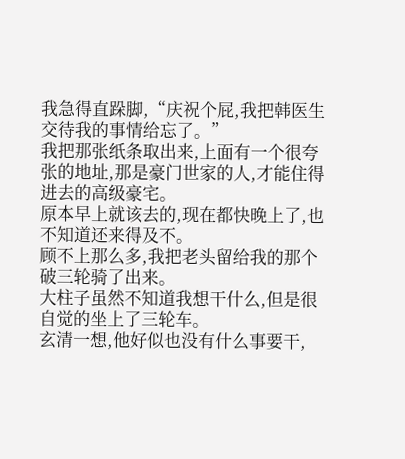我急得直跺脚,“庆祝个屁,我把韩医生交待我的事情给忘了。”
我把那张纸条取出来,上面有一个很夸张的地址,那是豪门世家的人,才能住得进去的高级豪宅。
原本早上就该去的,现在都快晚上了,也不知道还来得及不。
顾不上那么多,我把老头留给我的那个破三轮骑了出来。
大柱子虽然不知道我想干什么,但是很自觉的坐上了三轮车。
玄清一想,他好似也没有什么事要干,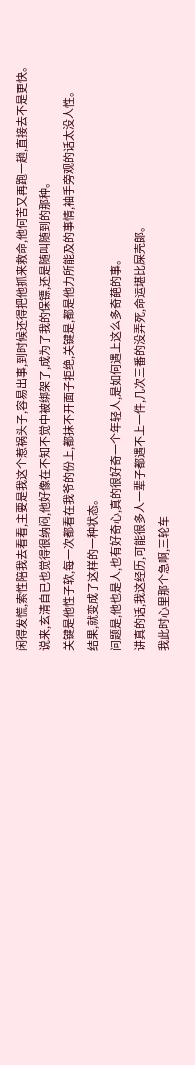闲得发慌,索性陪我去看看,主要是我这个惹祸头子,容易出事,到时候还得把他抓来救命,他何苦又再跑一趟,直接去不是更快。
说来,玄清自已也觉得很纳闷,他好像在不知不觉中被绑架了,成为了我的保镖,还是随叫随到的那种。
关键是他性子软,每一次都看在我爷的份上,都抹不开面子拒绝,关键是,都是他力所能及的事情,袖手旁观的话太没人性。
结果,就变成了这样的一种状态。
问题是,他也是人,也有好奇心,真的很好奇一个年轻人,是如何遇上这么多奇葩的事。
讲真的话,我这经历,可能很多人一辈子都遇不上一件,几次三番的没弄死,命运堪比屎壳郞。
我此时心里那个急啊,三轮车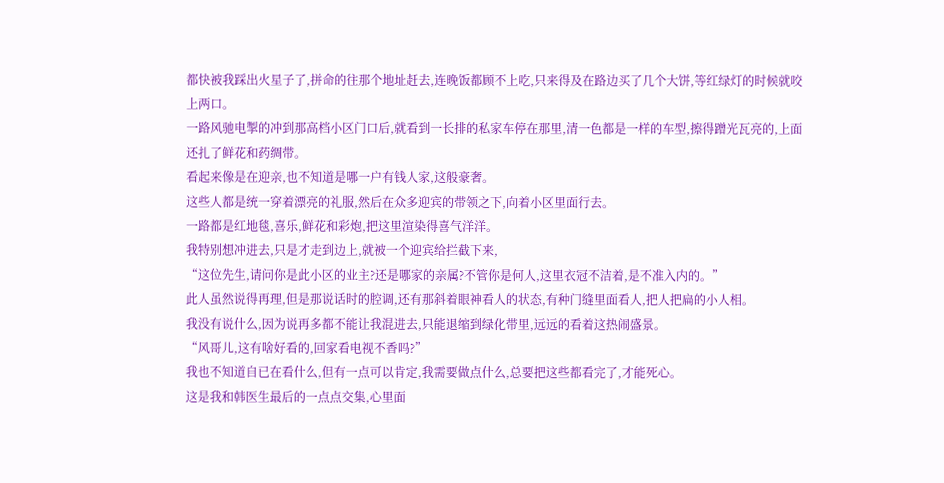都快被我踩出火星子了,拼命的往那个地址赶去,连晚饭都顾不上吃,只来得及在路边买了几个大饼,等红绿灯的时候就咬上两口。
一路风驰电掣的冲到那高档小区门口后,就看到一长排的私家车停在那里,清一色都是一样的车型,擦得蹭光瓦亮的,上面还扎了鲜花和药绸带。
看起来像是在迎亲,也不知道是哪一户有钱人家,这般豪奢。
这些人都是统一穿着漂亮的礼服,然后在众多迎宾的带领之下,向着小区里面行去。
一路都是红地毯,喜乐,鲜花和彩炮,把这里渲染得喜气洋洋。
我特别想冲进去,只是才走到边上,就被一个迎宾给拦截下来,
“这位先生,请问你是此小区的业主?还是哪家的亲属?不管你是何人,这里衣冠不洁着,是不准入内的。”
此人虽然说得再理,但是那说话时的腔调,还有那斜着眼神看人的状态,有种门缝里面看人,把人把扁的小人相。
我没有说什么,因为说再多都不能让我混进去,只能退缩到绿化带里,远远的看着这热闹盛景。
“风哥儿,这有啥好看的,回家看电视不香吗?”
我也不知道自已在看什么,但有一点可以肯定,我需要做点什么,总要把这些都看完了,才能死心。
这是我和韩医生最后的一点点交集,心里面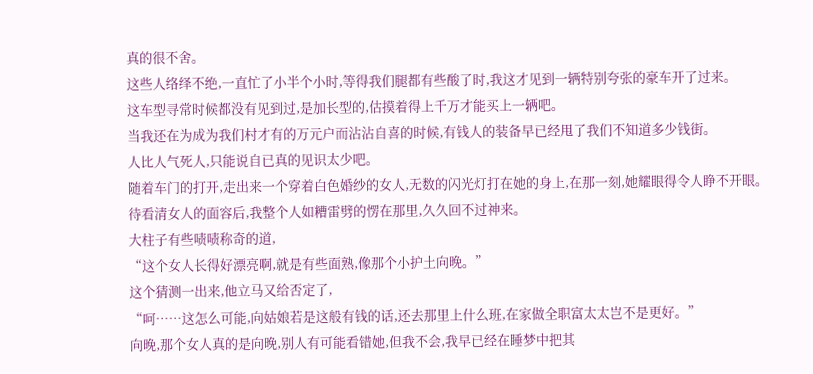真的很不舍。
这些人络绎不绝,一直忙了小半个小时,等得我们腿都有些酸了时,我这才见到一辆特别夸张的豪车开了过来。
这车型寻常时候都没有见到过,是加长型的,估摸着得上千万才能买上一辆吧。
当我还在为成为我们村才有的万元户而沾沾自喜的时候,有钱人的装备早已经甩了我们不知道多少钱街。
人比人气死人,只能说自已真的见识太少吧。
随着车门的打开,走出来一个穿着白色婚纱的女人,无数的闪光灯打在她的身上,在那一刻,她耀眼得令人睁不开眼。
待看清女人的面容后,我整个人如糟雷劈的愣在那里,久久回不过神来。
大柱子有些啧啧称奇的道,
“这个女人长得好漂亮啊,就是有些面熟,像那个小护土向晚。”
这个猜测一出来,他立马又给否定了,
“呵……这怎么可能,向姑娘若是这般有钱的话,还去那里上什么班,在家做全职富太太岂不是更好。”
向晚,那个女人真的是向晚,别人有可能看错她,但我不会,我早已经在睡梦中把其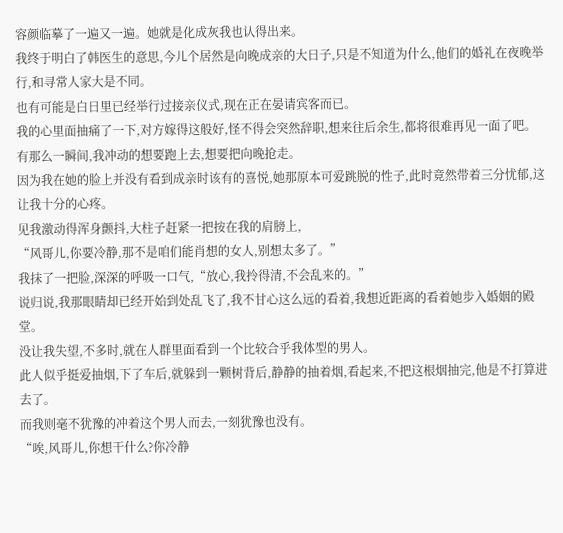容颜临摹了一遍又一遍。她就是化成灰我也认得出来。
我终于明白了韩医生的意思,今儿个居然是向晚成亲的大日子,只是不知道为什么,他们的婚礼在夜晚举行,和寻常人家大是不同。
也有可能是白日里已经举行过接亲仪式,现在正在晏请宾客而已。
我的心里面抽痛了一下,对方嫁得这般好,怪不得会突然辞职,想来往后余生,都将很难再见一面了吧。
有那么一瞬间,我冲动的想要跑上去,想要把向晚抢走。
因为我在她的脸上并没有看到成亲时该有的喜悦,她那原本可爱跳脱的性子,此时竟然带着三分忧郁,这让我十分的心疼。
见我激动得浑身颤抖,大柱子赶紧一把按在我的肩膀上,
“风哥儿,你要冷静,那不是咱们能肖想的女人,别想太多了。”
我抹了一把脸,深深的呼吸一口气,“放心,我拎得清,不会乱来的。”
说归说,我那眼睛却已经开始到处乱飞了,我不甘心这么远的看着,我想近距离的看着她步入婚姻的殿堂。
没让我失望,不多时,就在人群里面看到一个比较合乎我体型的男人。
此人似乎挺爱抽烟,下了车后,就躲到一颗树背后,静静的抽着烟,看起来,不把这根烟抽完,他是不打算进去了。
而我则毫不犹豫的冲着这个男人而去,一刻犹豫也没有。
“唉,风哥儿,你想干什么?你冷静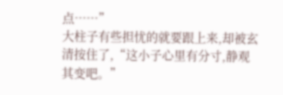点……”
大柱子有些担忧的就要跟上来,却被玄清按住了,“这小子心里有分寸,静观其变吧。”